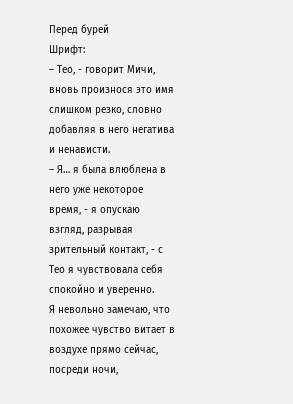Перед бурей
Шрифт:
– Тео, - говорит Мичи, вновь произнося это имя слишком резко, словно добавляя в него негатива и ненависти.
– Я… я была влюблена в него уже некоторое время, - я опускаю взгляд, разрывая зрительный контакт, - с Тео я чувствовала себя спокойно и уверенно.
Я невольно замечаю, что похожее чувство витает в воздухе прямо сейчас, посреди ночи,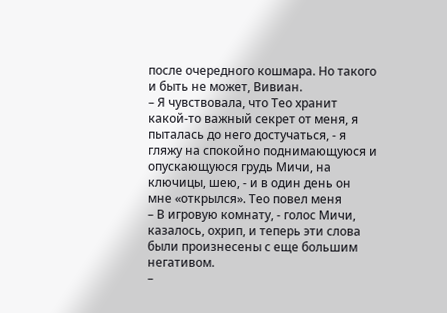после очередного кошмара. Но такого и быть не может, Вивиан.
– Я чувствовала, что Тео хранит какой-то важный секрет от меня, я пыталась до него достучаться, - я гляжу на спокойно поднимающуюся и опускающуюся грудь Мичи, на ключицы, шею, - и в один день он мне «открылся». Тео повел меня
– В игровую комнату, - голос Мичи, казалось, охрип, и теперь эти слова были произнесены с еще большим негативом.
–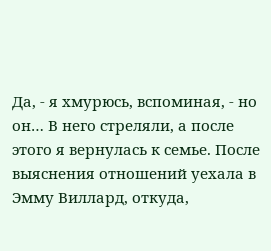Да, - я хмурюсь, вспоминая, - но он… В него стреляли, а после этого я вернулась к семье. После выяснения отношений уехала в Эмму Виллард, откуда,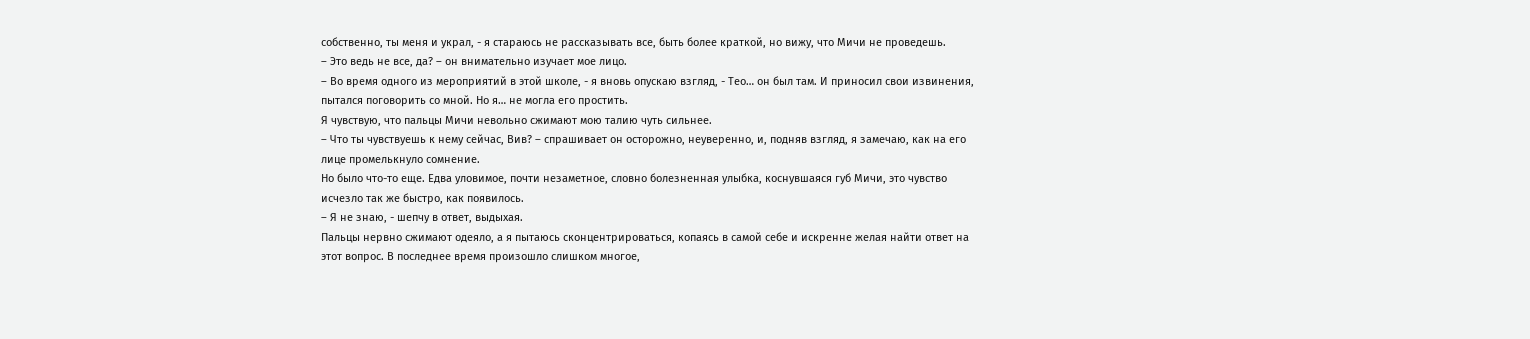собственно, ты меня и украл, - я стараюсь не рассказывать все, быть более краткой, но вижу, что Мичи не проведешь.
– Это ведь не все, да? – он внимательно изучает мое лицо.
– Во время одного из мероприятий в этой школе, - я вновь опускаю взгляд, - Тео… он был там. И приносил свои извинения, пытался поговорить со мной. Но я… не могла его простить.
Я чувствую, что пальцы Мичи невольно сжимают мою талию чуть сильнее.
– Что ты чувствуешь к нему сейчас, Вив? – спрашивает он осторожно, неуверенно, и, подняв взгляд, я замечаю, как на его лице промелькнуло сомнение.
Но было что-то еще. Едва уловимое, почти незаметное, словно болезненная улыбка, коснувшаяся губ Мичи, это чувство исчезло так же быстро, как появилось.
– Я не знаю, - шепчу в ответ, выдыхая.
Пальцы нервно сжимают одеяло, а я пытаюсь сконцентрироваться, копаясь в самой себе и искренне желая найти ответ на этот вопрос. В последнее время произошло слишком многое,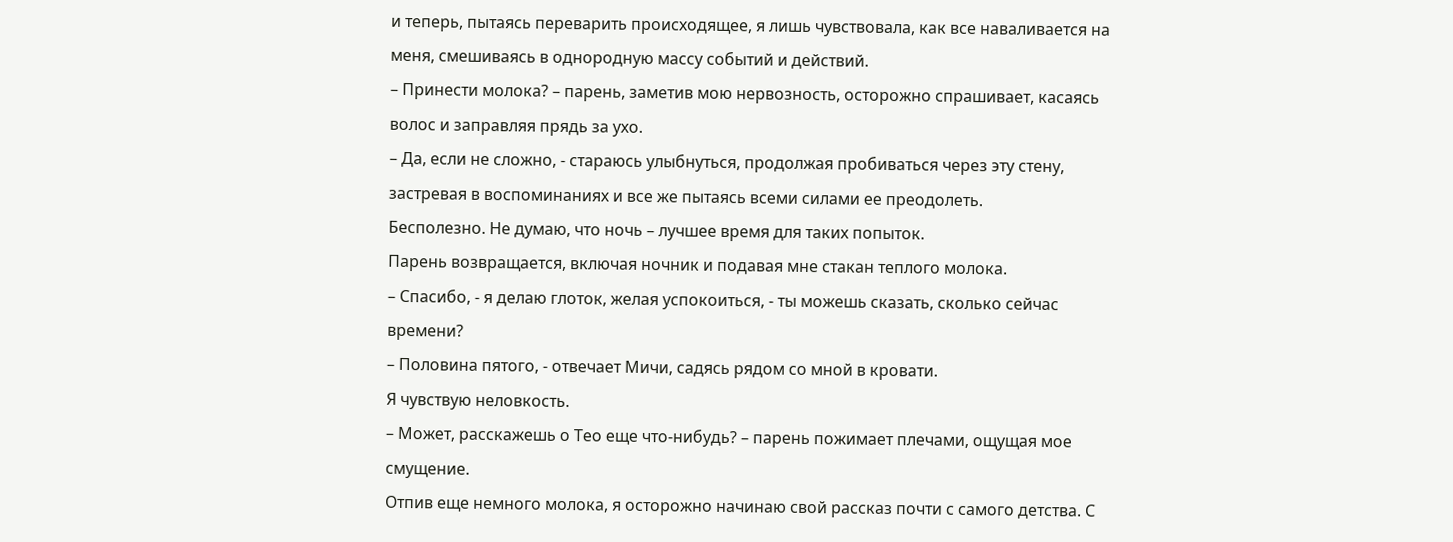и теперь, пытаясь переварить происходящее, я лишь чувствовала, как все наваливается на меня, смешиваясь в однородную массу событий и действий.
– Принести молока? – парень, заметив мою нервозность, осторожно спрашивает, касаясь волос и заправляя прядь за ухо.
– Да, если не сложно, - стараюсь улыбнуться, продолжая пробиваться через эту стену, застревая в воспоминаниях и все же пытаясь всеми силами ее преодолеть.
Бесполезно. Не думаю, что ночь – лучшее время для таких попыток.
Парень возвращается, включая ночник и подавая мне стакан теплого молока.
– Спасибо, - я делаю глоток, желая успокоиться, - ты можешь сказать, сколько сейчас времени?
– Половина пятого, - отвечает Мичи, садясь рядом со мной в кровати.
Я чувствую неловкость.
– Может, расскажешь о Тео еще что-нибудь? – парень пожимает плечами, ощущая мое смущение.
Отпив еще немного молока, я осторожно начинаю свой рассказ почти с самого детства. С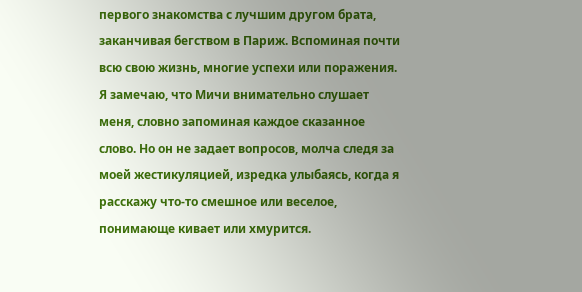первого знакомства с лучшим другом брата, заканчивая бегством в Париж. Вспоминая почти всю свою жизнь, многие успехи или поражения.
Я замечаю, что Мичи внимательно слушает меня, словно запоминая каждое сказанное слово. Но он не задает вопросов, молча следя за моей жестикуляцией, изредка улыбаясь, когда я расскажу что-то смешное или веселое, понимающе кивает или хмурится.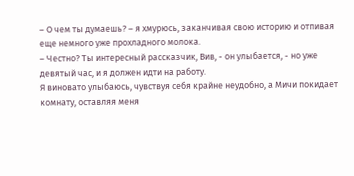– О чем ты думаешь? – я хмурюсь, заканчивая свою историю и отпивая еще немного уже прохладного молока.
– Честно? Ты интересный рассказчик, Вив, - он улыбается, - но уже девятый час, и я должен идти на работу.
Я виновато улыбаюсь, чувствуя себя крайне неудобно, а Мичи покидает комнату, оставляя меня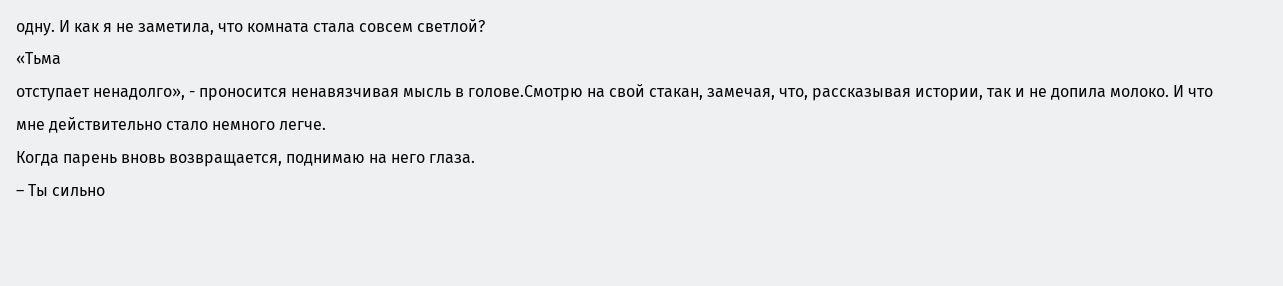одну. И как я не заметила, что комната стала совсем светлой?
«Тьма
отступает ненадолго», - проносится ненавязчивая мысль в голове.Смотрю на свой стакан, замечая, что, рассказывая истории, так и не допила молоко. И что мне действительно стало немного легче.
Когда парень вновь возвращается, поднимаю на него глаза.
– Ты сильно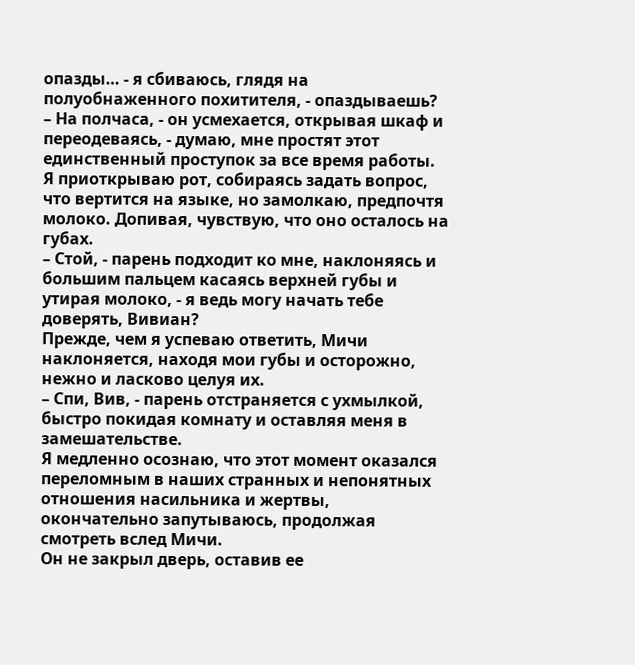опазды… - я сбиваюсь, глядя на полуобнаженного похитителя, - опаздываешь?
– На полчаса, - он усмехается, открывая шкаф и переодеваясь, - думаю, мне простят этот единственный проступок за все время работы.
Я приоткрываю рот, собираясь задать вопрос, что вертится на языке, но замолкаю, предпочтя молоко. Допивая, чувствую, что оно осталось на губах.
– Стой, - парень подходит ко мне, наклоняясь и большим пальцем касаясь верхней губы и утирая молоко, - я ведь могу начать тебе доверять, Вивиан?
Прежде, чем я успеваю ответить, Мичи наклоняется, находя мои губы и осторожно, нежно и ласково целуя их.
– Спи, Вив, - парень отстраняется с ухмылкой, быстро покидая комнату и оставляя меня в замешательстве.
Я медленно осознаю, что этот момент оказался переломным в наших странных и непонятных отношения насильника и жертвы, окончательно запутываюсь, продолжая смотреть вслед Мичи.
Он не закрыл дверь, оставив ее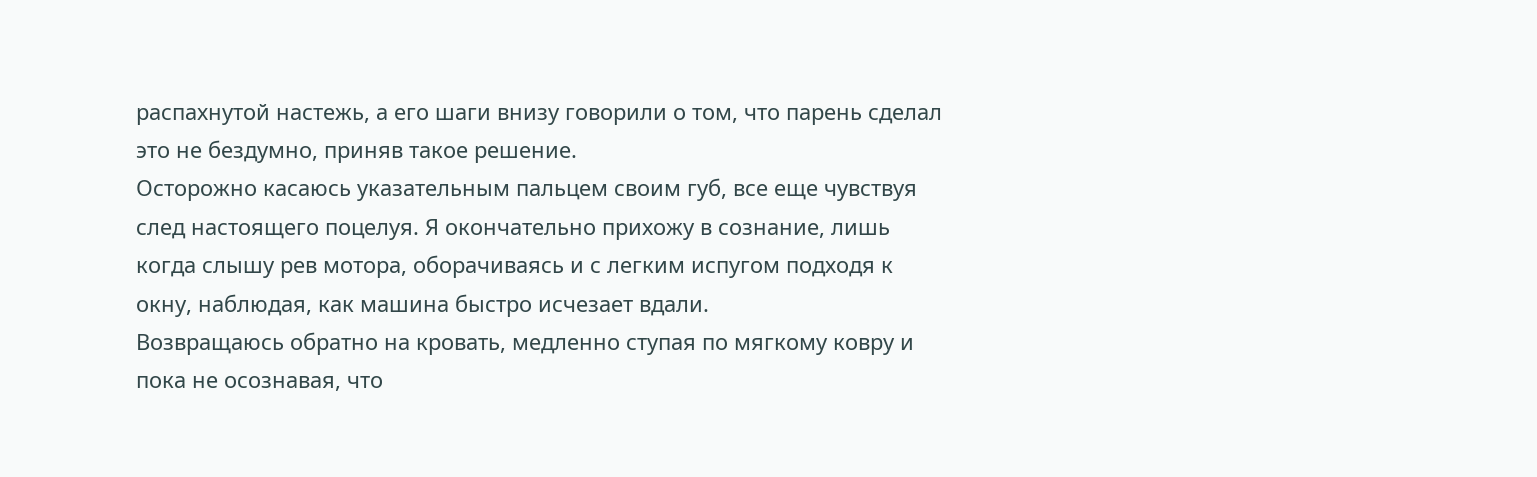распахнутой настежь, а его шаги внизу говорили о том, что парень сделал это не бездумно, приняв такое решение.
Осторожно касаюсь указательным пальцем своим губ, все еще чувствуя след настоящего поцелуя. Я окончательно прихожу в сознание, лишь когда слышу рев мотора, оборачиваясь и с легким испугом подходя к окну, наблюдая, как машина быстро исчезает вдали.
Возвращаюсь обратно на кровать, медленно ступая по мягкому ковру и пока не осознавая, что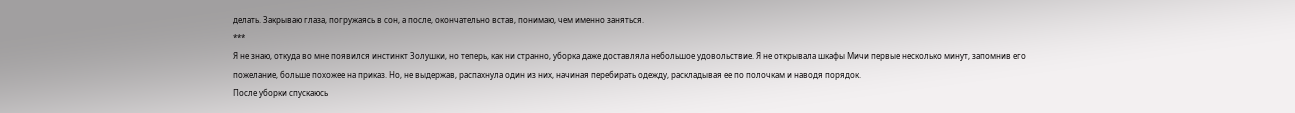делать. Закрываю глаза, погружаясь в сон, а после, окончательно встав, понимаю, чем именно заняться.
***
Я не знаю, откуда во мне появился инстинкт Золушки, но теперь, как ни странно, уборка даже доставляла небольшое удовольствие. Я не открывала шкафы Мичи первые несколько минут, запомнив его пожелание, больше похожее на приказ. Но, не выдержав, распахнула один из них, начиная перебирать одежду, раскладывая ее по полочкам и наводя порядок.
После уборки спускаюсь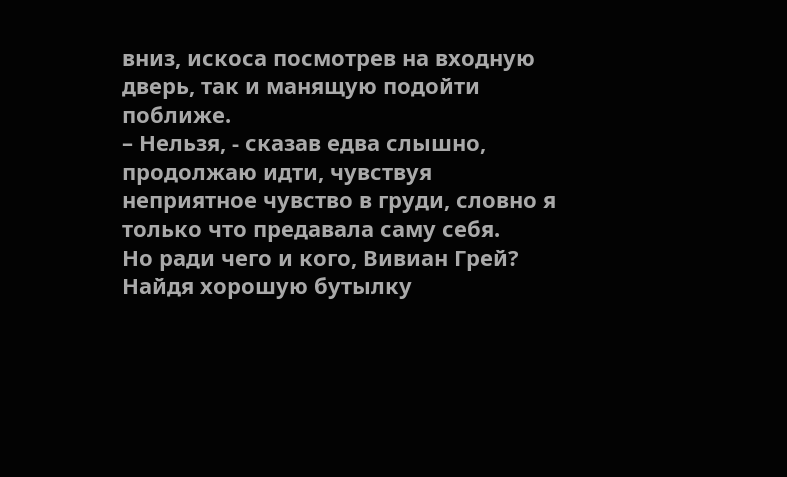вниз, искоса посмотрев на входную дверь, так и манящую подойти поближе.
– Нельзя, - сказав едва слышно, продолжаю идти, чувствуя неприятное чувство в груди, словно я только что предавала саму себя.
Но ради чего и кого, Вивиан Грей?
Найдя хорошую бутылку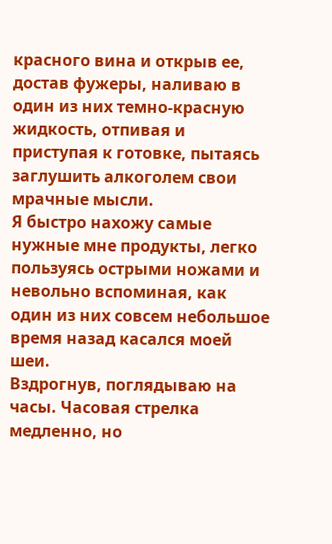красного вина и открыв ее, достав фужеры, наливаю в один из них темно-красную жидкость, отпивая и приступая к готовке, пытаясь заглушить алкоголем свои мрачные мысли.
Я быстро нахожу самые нужные мне продукты, легко пользуясь острыми ножами и невольно вспоминая, как один из них совсем небольшое время назад касался моей шеи.
Вздрогнув, поглядываю на часы. Часовая стрелка медленно, но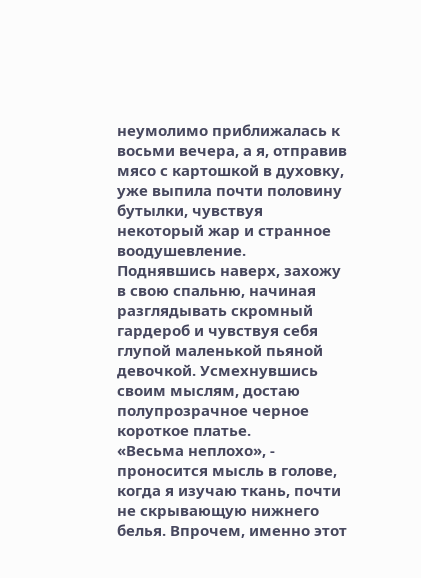неумолимо приближалась к восьми вечера, а я, отправив мясо с картошкой в духовку, уже выпила почти половину бутылки, чувствуя некоторый жар и странное воодушевление.
Поднявшись наверх, захожу в свою спальню, начиная разглядывать скромный гардероб и чувствуя себя глупой маленькой пьяной девочкой. Усмехнувшись своим мыслям, достаю полупрозрачное черное короткое платье.
«Весьма неплохо», - проносится мысль в голове, когда я изучаю ткань, почти не скрывающую нижнего белья. Впрочем, именно этот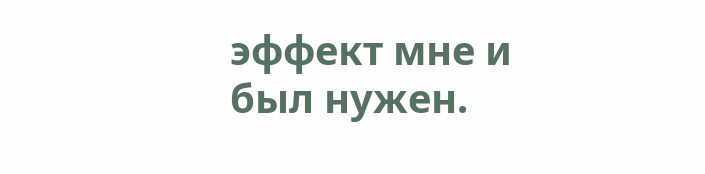эффект мне и был нужен.